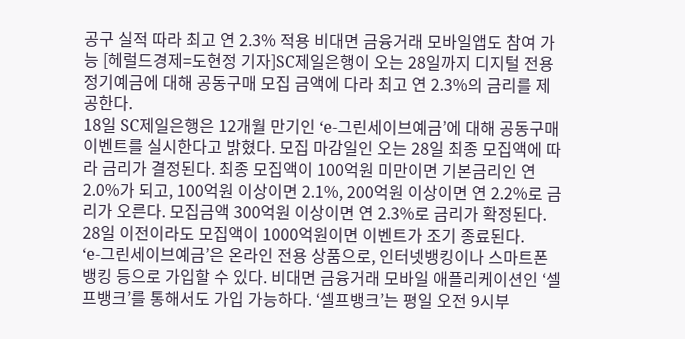공구 실적 따라 최고 연 2.3% 적용 비대면 금융거래 모바일앱도 참여 가능 [헤럴드경제=도현정 기자]SC제일은행이 오는 28일까지 디지털 전용 정기예금에 대해 공동구매 모집 금액에 다라 최고 연 2.3%의 금리를 제공한다.
18일 SC제일은행은 12개월 만기인 ‘e-그린세이브예금’에 대해 공동구매 이벤트를 실시한다고 밝혔다. 모집 마감일인 오는 28일 최종 모집액에 따라 금리가 결정된다. 최종 모집액이 100억원 미만이면 기본금리인 연 2.0%가 되고, 100억원 이상이면 2.1%, 200억원 이상이면 연 2.2%로 금리가 오른다. 모집금액 300억원 이상이면 연 2.3%로 금리가 확정된다. 28일 이전이라도 모집액이 1000억원이면 이벤트가 조기 종료된다.
‘e-그린세이브예금’은 온라인 전용 상품으로, 인터넷뱅킹이나 스마트폰 뱅킹 등으로 가입할 수 있다. 비대면 금융거래 모바일 애플리케이션인 ‘셀프뱅크’를 통해서도 가입 가능하다. ‘셀프뱅크’는 평일 오전 9시부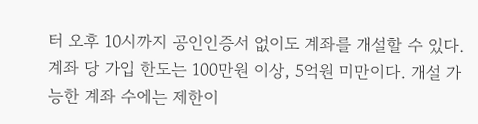터 오후 10시까지 공인인증서 없이도 계좌를 개설할 수 있다.
계좌 당 가입 한도는 100만원 이상, 5억원 미만이다. 개설 가능한 계좌 수에는 제한이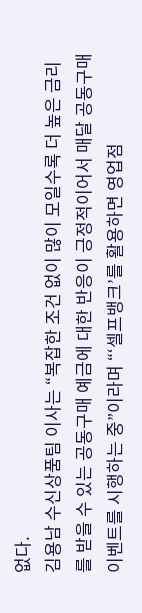없다.
김용남 수신상품팀 이사는 “복잡한 조건 없이 많이 모일수록 더 높은 금리를 받을 수 있는 공동구매 예금에 대한 반응이 긍정적이어서 매달 공동구매 이벤트를 시행하는 중”이라며 “‘셀프뱅크’를 활용하면 영업점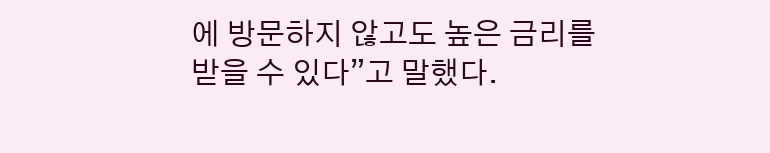에 방문하지 않고도 높은 금리를 받을 수 있다”고 말했다.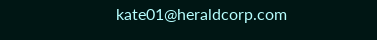kate01@heraldcorp.com